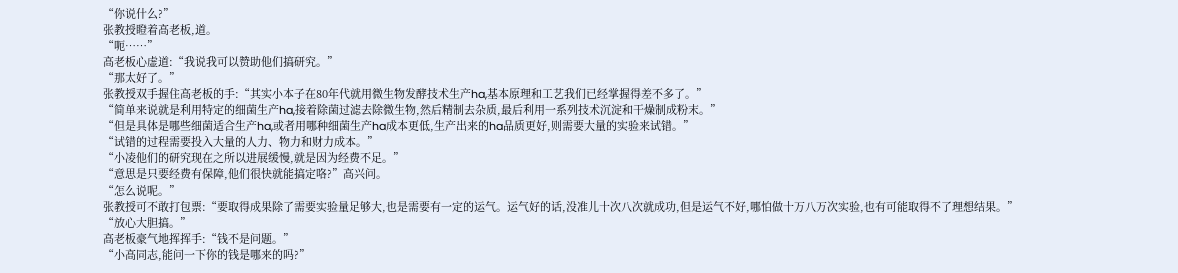“你说什么?”
张教授瞪着高老板,道。
“呃……”
高老板心虚道:“我说我可以赞助他们搞研究。”
“那太好了。”
张教授双手握住高老板的手:“其实小本子在80年代就用微生物发酵技术生产ha,基本原理和工艺我们已经掌握得差不多了。”
“简单来说就是利用特定的细菌生产ha,接着除菌过滤去除微生物,然后精制去杂质,最后利用一系列技术沉淀和干燥制成粉末。”
“但是具体是哪些细菌适合生产ha,或者用哪种细菌生产ha成本更低,生产出来的ha品质更好,则需要大量的实验来试错。”
“试错的过程需要投入大量的人力、物力和财力成本。”
“小凌他们的研究现在之所以进展缓慢,就是因为经费不足。”
“意思是只要经费有保障,他们很快就能搞定咯?”高兴问。
“怎么说呢。”
张教授可不敢打包票:“要取得成果除了需要实验量足够大,也是需要有一定的运气。运气好的话,没准儿十次八次就成功,但是运气不好,哪怕做十万八万次实验,也有可能取得不了理想结果。”
“放心大胆搞。”
高老板豪气地挥挥手:“钱不是问题。”
“小高同志,能问一下你的钱是哪来的吗?”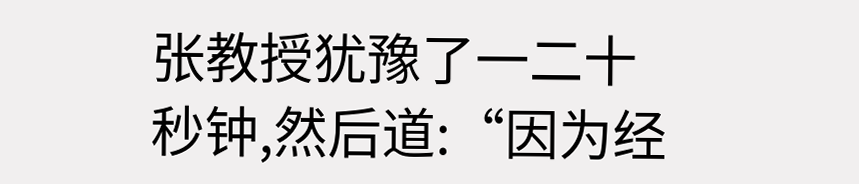张教授犹豫了一二十秒钟,然后道:“因为经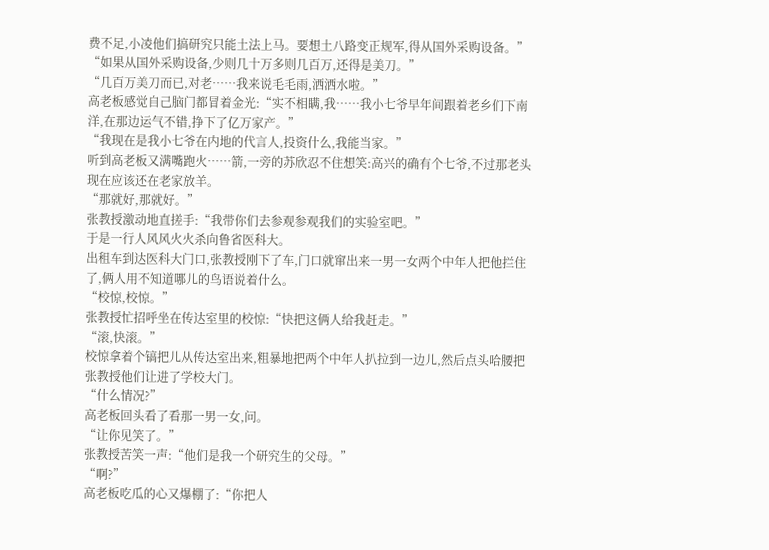费不足,小凌他们搞研究只能土法上马。要想土八路变正规军,得从国外采购设备。”
“如果从国外采购设备,少则几十万多则几百万,还得是美刀。”
“几百万美刀而已,对老……我来说毛毛雨,洒洒水啦。”
高老板感觉自己脑门都冒着金光:“实不相瞒,我……我小七爷早年间跟着老乡们下南洋,在那边运气不错,挣下了亿万家产。”
“我现在是我小七爷在内地的代言人,投资什么,我能当家。”
听到高老板又满嘴跑火……箭,一旁的苏欣忍不住想笑:高兴的确有个七爷,不过那老头现在应该还在老家放羊。
“那就好,那就好。”
张教授激动地直搓手:“我带你们去参观参观我们的实验室吧。”
于是一行人风风火火杀向鲁省医科大。
出租车到达医科大门口,张教授刚下了车,门口就窜出来一男一女两个中年人把他拦住了,俩人用不知道哪儿的鸟语说着什么。
“校惊,校惊。”
张教授忙招呼坐在传达室里的校惊:“快把这俩人给我赶走。”
“滚,快滚。”
校惊拿着个镐把儿从传达室出来,粗暴地把两个中年人扒拉到一边儿,然后点头哈腰把张教授他们让进了学校大门。
“什么情况?”
高老板回头看了看那一男一女,问。
“让你见笑了。”
张教授苦笑一声:“他们是我一个研究生的父母。”
“啊?”
高老板吃瓜的心又爆棚了:“你把人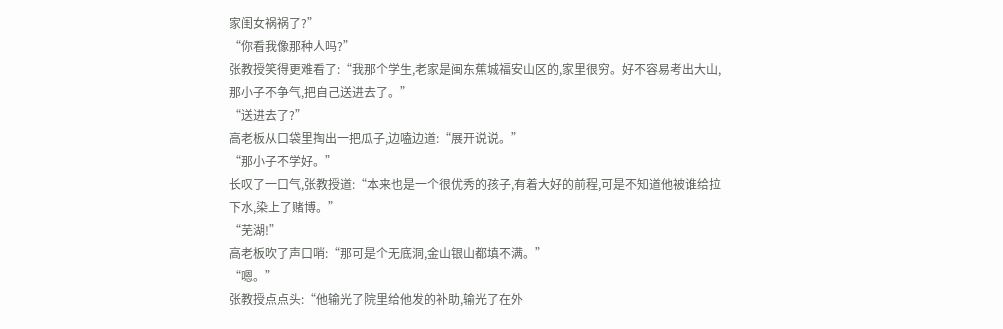家闺女祸祸了?”
“你看我像那种人吗?”
张教授笑得更难看了:“我那个学生,老家是闽东蕉城福安山区的,家里很穷。好不容易考出大山,那小子不争气,把自己送进去了。”
“送进去了?”
高老板从口袋里掏出一把瓜子,边嗑边道:“展开说说。”
“那小子不学好。”
长叹了一口气,张教授道:“本来也是一个很优秀的孩子,有着大好的前程,可是不知道他被谁给拉下水,染上了赌博。”
“芜湖!”
高老板吹了声口哨:“那可是个无底洞,金山银山都填不满。”
“嗯。”
张教授点点头:“他输光了院里给他发的补助,输光了在外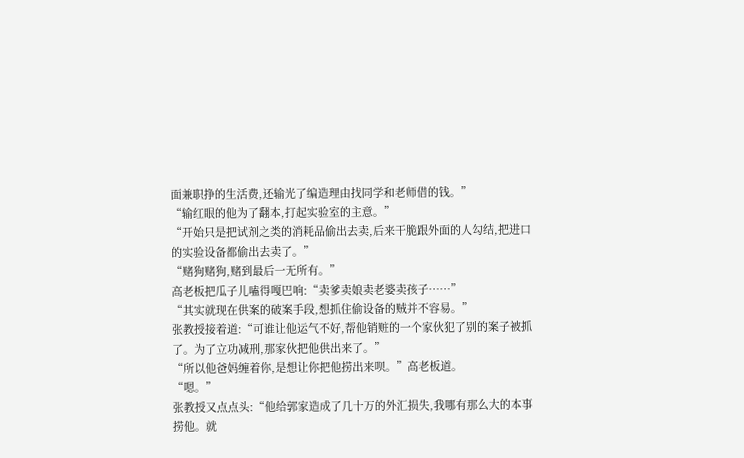面兼职挣的生活费,还输光了编造理由找同学和老师借的钱。”
“输红眼的他为了翻本,打起实验室的主意。”
“开始只是把试剂之类的消耗品偷出去卖,后来干脆跟外面的人勾结,把进口的实验设备都偷出去卖了。”
“赌狗赌狗,赌到最后一无所有。”
高老板把瓜子儿嗑得嘎巴响:“卖爹卖娘卖老婆卖孩子……”
“其实就现在供案的破案手段,想抓住偷设备的贼并不容易。”
张教授接着道:“可谁让他运气不好,帮他销赃的一个家伙犯了别的案子被抓了。为了立功减刑,那家伙把他供出来了。”
“所以他爸妈缠着你,是想让你把他捞出来呗。”高老板道。
“嗯。”
张教授又点点头:“他给郭家造成了几十万的外汇损失,我哪有那么大的本事捞他。就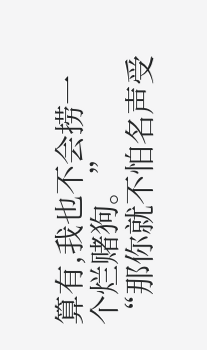算有,我也不会捞一个烂赌狗。”
“那你就不怕名声受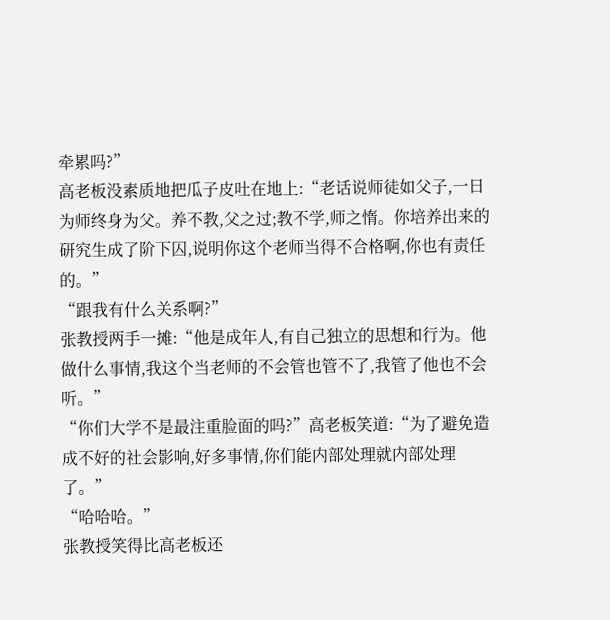牵累吗?”
高老板没素质地把瓜子皮吐在地上:“老话说师徒如父子,一日为师终身为父。养不教,父之过;教不学,师之惰。你培养出来的研究生成了阶下囚,说明你这个老师当得不合格啊,你也有责任的。”
“跟我有什么关系啊?”
张教授两手一摊:“他是成年人,有自己独立的思想和行为。他做什么事情,我这个当老师的不会管也管不了,我管了他也不会听。”
“你们大学不是最注重脸面的吗?”高老板笑道:“为了避免造成不好的社会影响,好多事情,你们能内部处理就内部处理了。”
“哈哈哈。”
张教授笑得比高老板还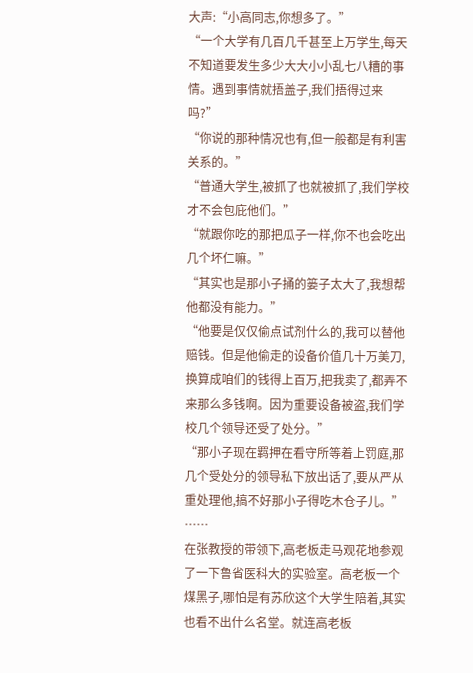大声:“小高同志,你想多了。”
“一个大学有几百几千甚至上万学生,每天不知道要发生多少大大小小乱七八糟的事情。遇到事情就捂盖子,我们捂得过来吗?”
“你说的那种情况也有,但一般都是有利害关系的。”
“普通大学生,被抓了也就被抓了,我们学校才不会包庇他们。”
“就跟你吃的那把瓜子一样,你不也会吃出几个坏仁嘛。”
“其实也是那小子捅的篓子太大了,我想帮他都没有能力。”
“他要是仅仅偷点试剂什么的,我可以替他赔钱。但是他偷走的设备价值几十万美刀,换算成咱们的钱得上百万,把我卖了,都弄不来那么多钱啊。因为重要设备被盗,我们学校几个领导还受了处分。”
“那小子现在羁押在看守所等着上罚庭,那几个受处分的领导私下放出话了,要从严从重处理他,搞不好那小子得吃木仓子儿。”
……
在张教授的带领下,高老板走马观花地参观了一下鲁省医科大的实验室。高老板一个煤黑子,哪怕是有苏欣这个大学生陪着,其实也看不出什么名堂。就连高老板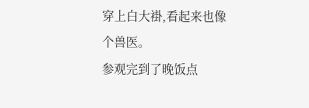穿上白大褂,看起来也像个兽医。
参观完到了晚饭点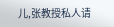儿,张教授私人请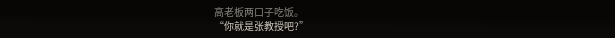高老板两口子吃饭。
“你就是张教授吧?”